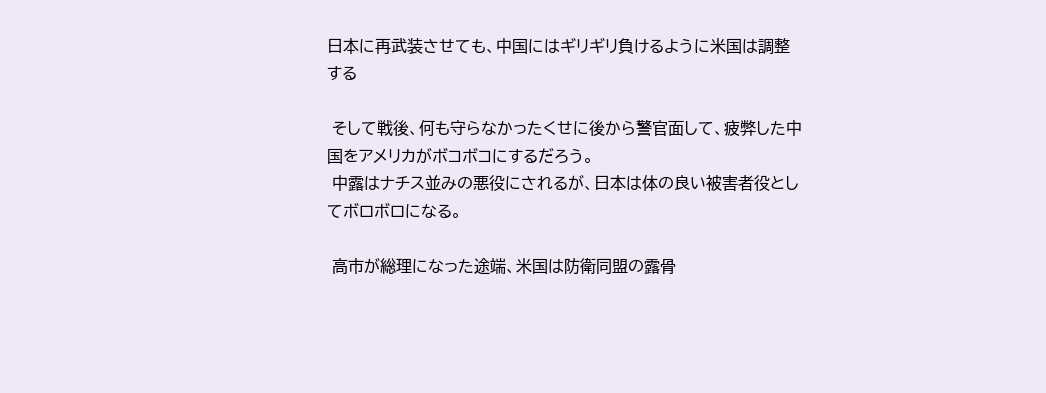日本に再武装させても、中国にはギリギリ負けるように米国は調整する

 そして戦後、何も守らなかったくせに後から警官面して、疲弊した中国をアメリカがボコボコにするだろう。
 中露はナチス並みの悪役にされるが、日本は体の良い被害者役としてボロボロになる。

 高市が総理になった途端、米国は防衛同盟の露骨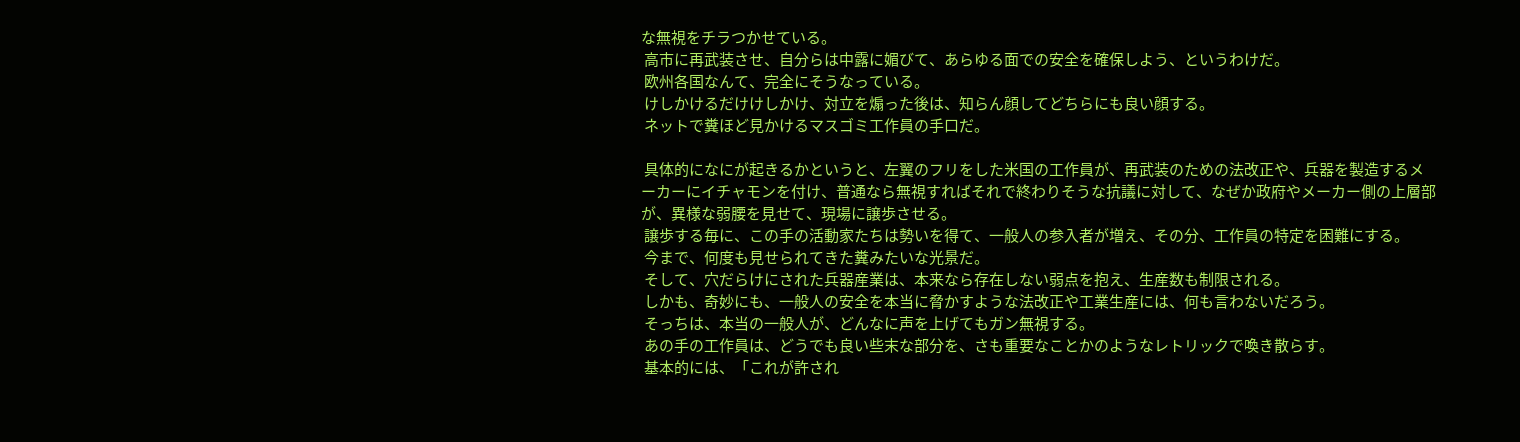な無視をチラつかせている。
 高市に再武装させ、自分らは中露に媚びて、あらゆる面での安全を確保しよう、というわけだ。
 欧州各国なんて、完全にそうなっている。
 けしかけるだけけしかけ、対立を煽った後は、知らん顔してどちらにも良い顔する。
 ネットで糞ほど見かけるマスゴミ工作員の手口だ。

 具体的になにが起きるかというと、左翼のフリをした米国の工作員が、再武装のための法改正や、兵器を製造するメーカーにイチャモンを付け、普通なら無視すればそれで終わりそうな抗議に対して、なぜか政府やメーカー側の上層部が、異様な弱腰を見せて、現場に譲歩させる。
 譲歩する毎に、この手の活動家たちは勢いを得て、一般人の参入者が増え、その分、工作員の特定を困難にする。
 今まで、何度も見せられてきた糞みたいな光景だ。
 そして、穴だらけにされた兵器産業は、本来なら存在しない弱点を抱え、生産数も制限される。
 しかも、奇妙にも、一般人の安全を本当に脅かすような法改正や工業生産には、何も言わないだろう。
 そっちは、本当の一般人が、どんなに声を上げてもガン無視する。
 あの手の工作員は、どうでも良い些末な部分を、さも重要なことかのようなレトリックで喚き散らす。
 基本的には、「これが許され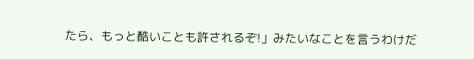たら、もっと酷いことも許されるぞ!」みたいなことを言うわけだ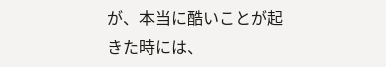が、本当に酷いことが起きた時には、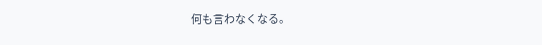何も言わなくなる。